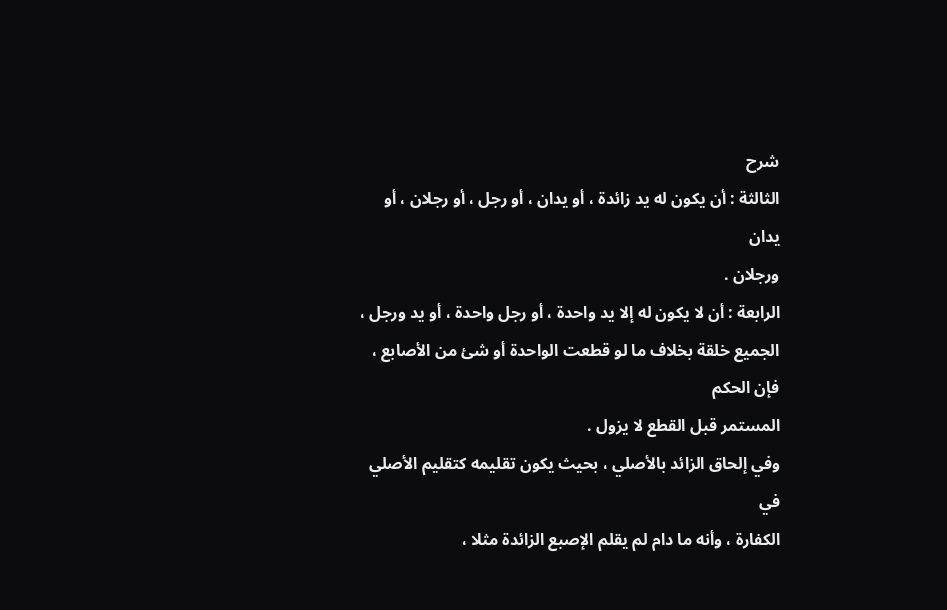شرح
الثالثة : أن يكون له يد زائدة ، أو يدان ، أو رجل ، أو رجلان ، أو يدان
ورجلان .
الرابعة : أن لا يكون له إلا يد واحدة ، أو رجل واحدة ، أو يد ورجل ،
الجميع خلقة بخلاف ما لو قطعت الواحدة أو شئ من الأصابع ، فإن الحكم
المستمر قبل القطع لا يزول .
وفي إلحاق الزائد بالأصلي ، بحيث يكون تقليمه كتقليم الأصلي في
الكفارة ، وأنه ما دام لم يقلم الإصبع الزائدة مثلا ،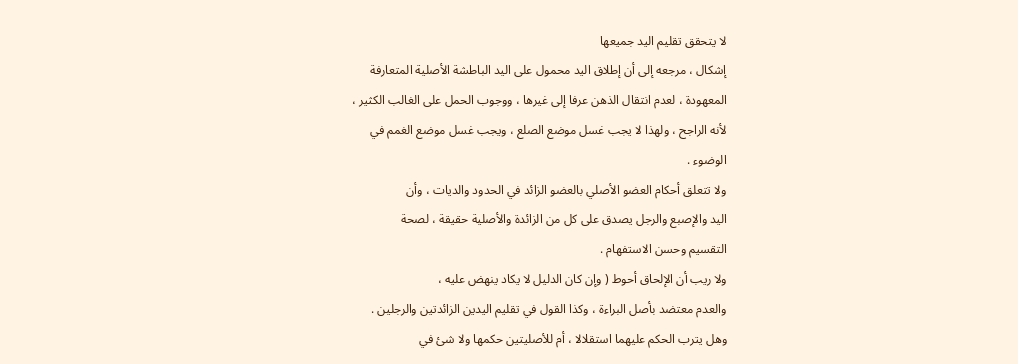لا يتحقق تقليم اليد جميعها
إشكال ، مرجعه إلى أن إطلاق اليد محمول على اليد الباطشة الأصلية المتعارفة
المعهودة ، لعدم انتقال الذهن عرفا إلى غيرها ، ووجوب الحمل على الغالب الكثير ،
لأنه الراجح ، ولهذا لا يجب غسل موضع الصلع ، ويجب غسل موضع الغمم في
الوضوء .
ولا تتعلق أحكام العضو الأصلي بالعضو الزائد في الحدود والديات ، وأن
اليد والإصبع والرجل يصدق على كل من الزائدة والأصلية حقيقة ، لصحة
التقسيم وحسن الاستفهام .
ولا ريب أن الإلحاق أحوط ( وإن كان الدليل لا يكاد ينهض عليه ،
والعدم معتضد بأصل البراءة ، وكذا القول في تقليم اليدين الزائدتين والرجلين .
وهل يترب الحكم عليهما استقلالا ، أم للأصليتين حكمها ولا شئ في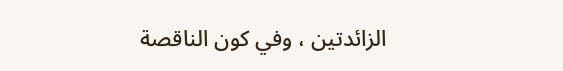الزائدتين ، وفي كون الناقصة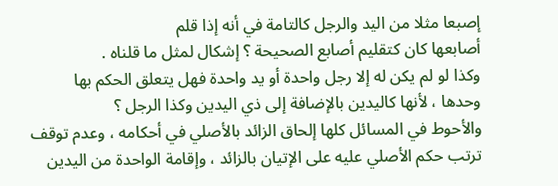إصبعا مثلا من اليد والرجل كالتامة في أنه إذا قلم
أصابعها كان كتقليم أصابع الصحيحة ؟ إشكال لمثل ما قلناه .
وكذا لو لم يكن له إلا رجل واحدة أو يد واحدة فهل يتعلق الحكم بها
وحدها ، لأنها كاليدين بالإضافة إلى ذي اليدين وكذا الرجل ؟
والأحوط في المسائل كلها إلحاق الزائد بالأصلي في أحكامه ، وعدم توقف
ترتب حكم الأصلي عليه على الإتيان بالزائد ، وإقامة الواحدة من اليدين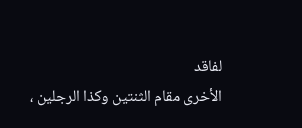لفاقد
الأخرى مقام الثنتين وكذا الرجلين ،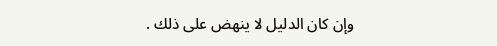وإن كان الدليل لا ينهض على ذلك .